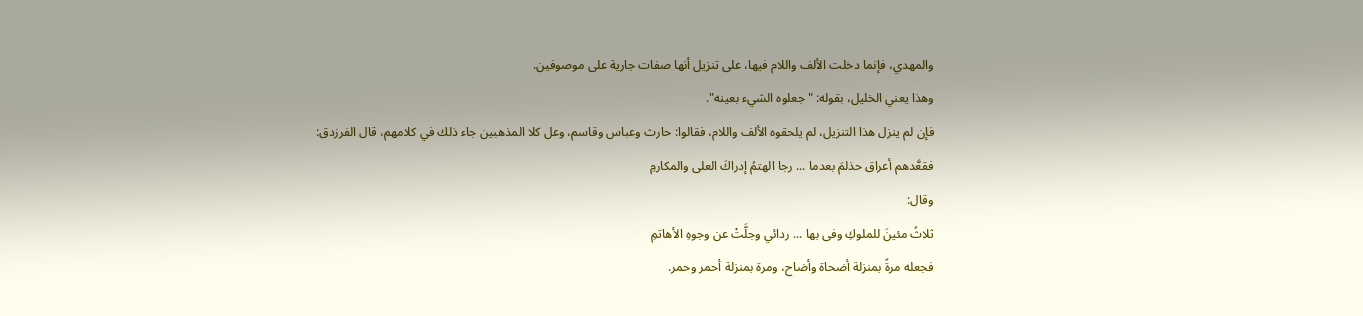والمهدي، فإنما دخلت الألف واللام فيها، على تنزيل أنها صفات جارية على موصوفين.
وهذا يعني الخليل، بقوله: "جعلوه الشيء بعينه".
فإن لم ينزل هذا التنزيل، لم يلحقوه الألف واللام، فقالوا: حارث وعباس وقاسم، وعل كلا المذهبين جاء ذلك في كلامهم، قال الفرزدق:
فقعَّدهم أعراق حذلمَ بعدما ... رجا الهتمُ إدراكَ العلى والمكارمِ
وقال:
ثلاثُ مئينَ للملوكِ وفى بها ... ردائي وجلَّتْ عن وجوهِ الأهاتمِ
فجعله مرةً بمنزلة أضحاة وأضاح، ومرة بمنزلة أحمر وحمر.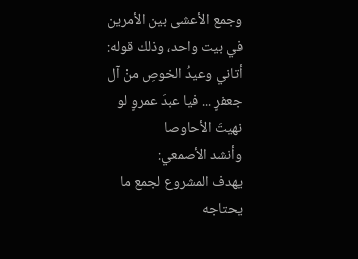وجمع الأعشى بين الأمرين في بيت واحد، وذلك قوله:
أتاني وعيدُ الخوصِ منْ آل جعفرٍ ... فيا عبدَ عمروٍ لو نهيتَ الأحاوصا
وأنشد الأصمعي:
يهدف المشروع لجمع ما يحتاجه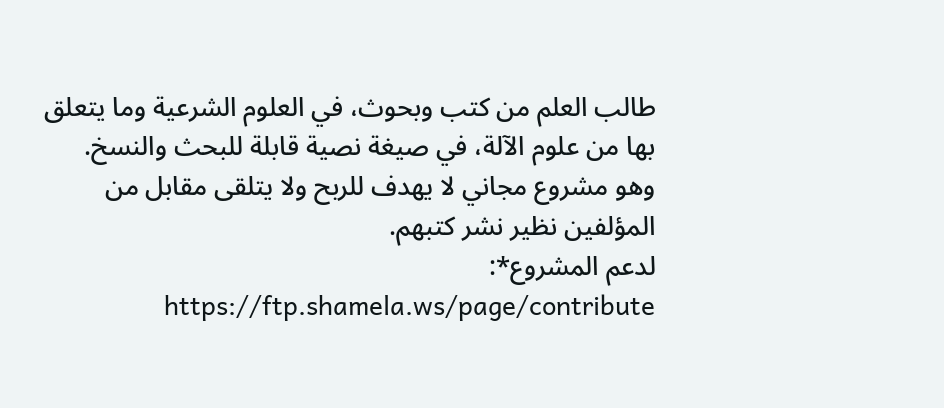طالب العلم من كتب وبحوث، في العلوم الشرعية وما يتعلق بها من علوم الآلة، في صيغة نصية قابلة للبحث والنسخ.
وهو مشروع مجاني لا يهدف للربح ولا يتلقى مقابل من المؤلفين نظير نشر كتبهم.
لدعم المشروع*: https://ftp.shamela.ws/page/contribute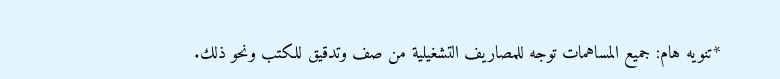*تنويه هام: جميع المساهمات توجه للمصاريف التشغيلية من صف وتدقيق للكتب ونحو ذلك.